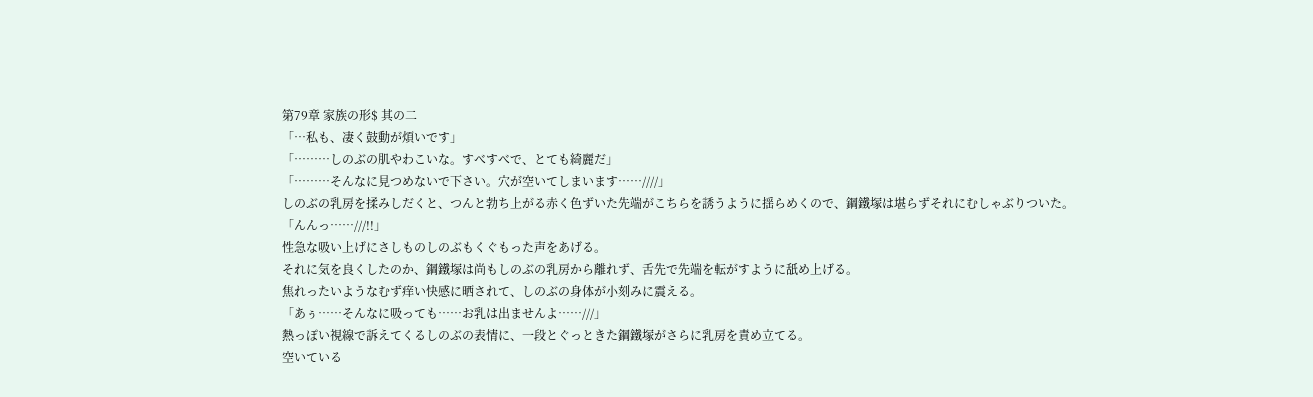第79章 家族の形$ 其の二
「…私も、凄く鼓動が煩いです」
「………しのぶの肌やわこいな。すべすべで、とても綺麗だ」
「………そんなに見つめないで下さい。穴が空いてしまいます……////」
しのぶの乳房を揉みしだくと、つんと勃ち上がる赤く色ずいた先端がこちらを誘うように揺らめくので、鋼鐵塚は堪らずそれにむしゃぶりついた。
「んんっ……///!!」
性急な吸い上げにさしものしのぶもくぐもった声をあげる。
それに気を良くしたのか、鋼鐵塚は尚もしのぶの乳房から離れず、舌先で先端を転がすように舐め上げる。
焦れったいようなむず痒い快感に晒されて、しのぶの身体が小刻みに震える。
「あぅ……そんなに吸っても……お乳は出ませんよ……///」
熱っぽい視線で訴えてくるしのぶの表情に、一段とぐっときた鋼鐵塚がさらに乳房を責め立てる。
空いている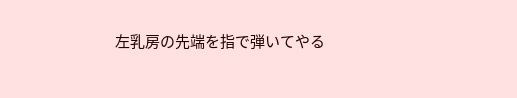左乳房の先端を指で弾いてやる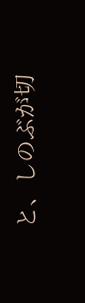と、しのぶが切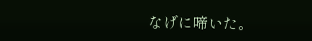なげに啼いた。